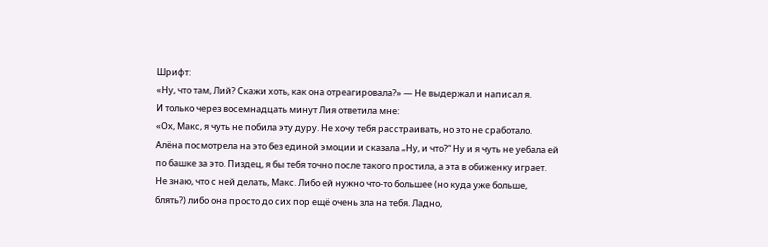Шрифт:
«Ну, что там, Лий? Скажи хоть, как она отреагировала?» — Не выдержал и написал я.
И только через восемнадцать минут Лия ответила мне:
«Ох, Макс, я чуть не побила эту дуру. Не хочу тебя расстраивать, но это не сработало. Алёна посмотрела на это без единой эмоции и сказала „Ну, и что?“ Ну и я чуть не уебала ей по башке за это. Пиздец, я бы тебя точно после такого простила, а эта в обиженку играет. Не знаю, что с ней делать, Макс. Либо ей нужно что-то большее (но куда уже больше, блять?) либо она просто до сих пор ещё очень зла на тебя. Ладно,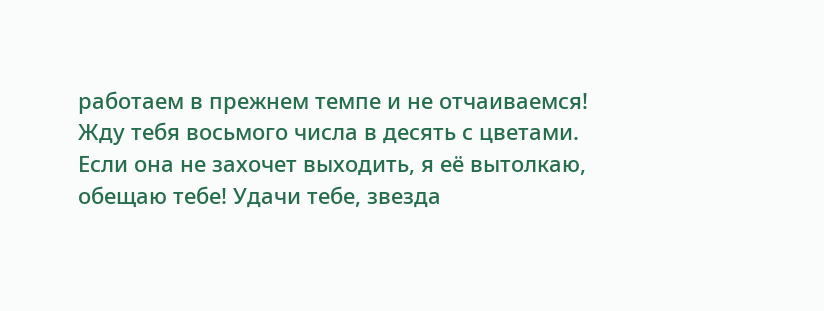работаем в прежнем темпе и не отчаиваемся! Жду тебя восьмого числа в десять с цветами. Если она не захочет выходить, я её вытолкаю, обещаю тебе! Удачи тебе, звезда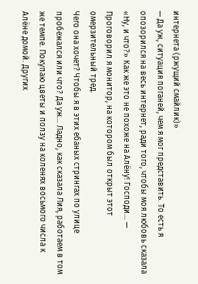интернета (ржущий смайлик)»
— Да уж, ситуация поганей, чем я мог представить. То есть я опозорился на весь интернет, ради того, чтобы моя любовь сказала «Ну, и что?» Как же это не похоже на Алёну! Господи… — Проговорил я монитор, на котором был открыт этот омерзительный тред.
Чего она хочет? Чтобы я в этих ебаных стрингах по улице пробежался или что? Да уж… Ладно, как сказала Лия, работаем в том же темпе. Покупаю цветы и ползу на коленях восьмого числа к Алёне домой. Других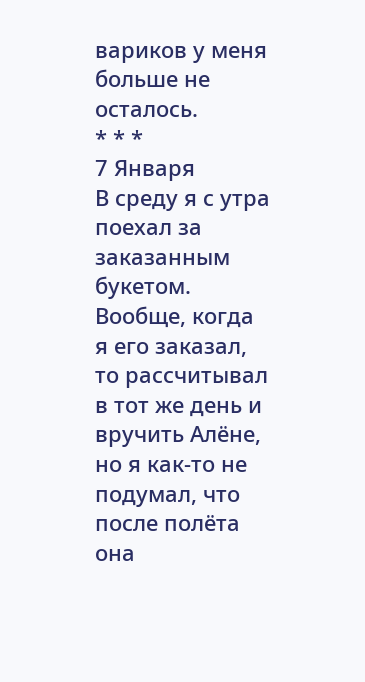вариков у меня больше не осталось.
* * *
7 Января
В среду я с утра поехал за заказанным букетом. Вообще, когда я его заказал, то рассчитывал в тот же день и вручить Алёне, но я как-то не подумал, что после полёта она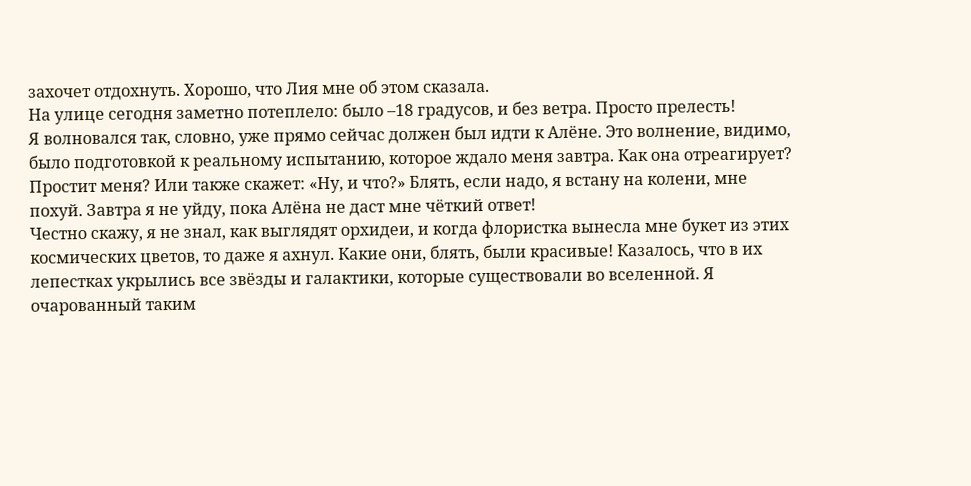захочет отдохнуть. Хорошо, что Лия мне об этом сказала.
На улице сегодня заметно потеплело: было –18 градусов, и без ветра. Просто прелесть!
Я волновался так, словно, уже прямо сейчас должен был идти к Алёне. Это волнение, видимо, было подготовкой к реальному испытанию, которое ждало меня завтра. Как она отреагирует? Простит меня? Или также скажет: «Ну, и что?» Блять, если надо, я встану на колени, мне похуй. Завтра я не уйду, пока Алёна не даст мне чёткий ответ!
Честно скажу, я не знал, как выглядят орхидеи, и когда флористка вынесла мне букет из этих космических цветов, то даже я ахнул. Какие они, блять, были красивые! Казалось, что в их лепестках укрылись все звёзды и галактики, которые существовали во вселенной. Я очарованный таким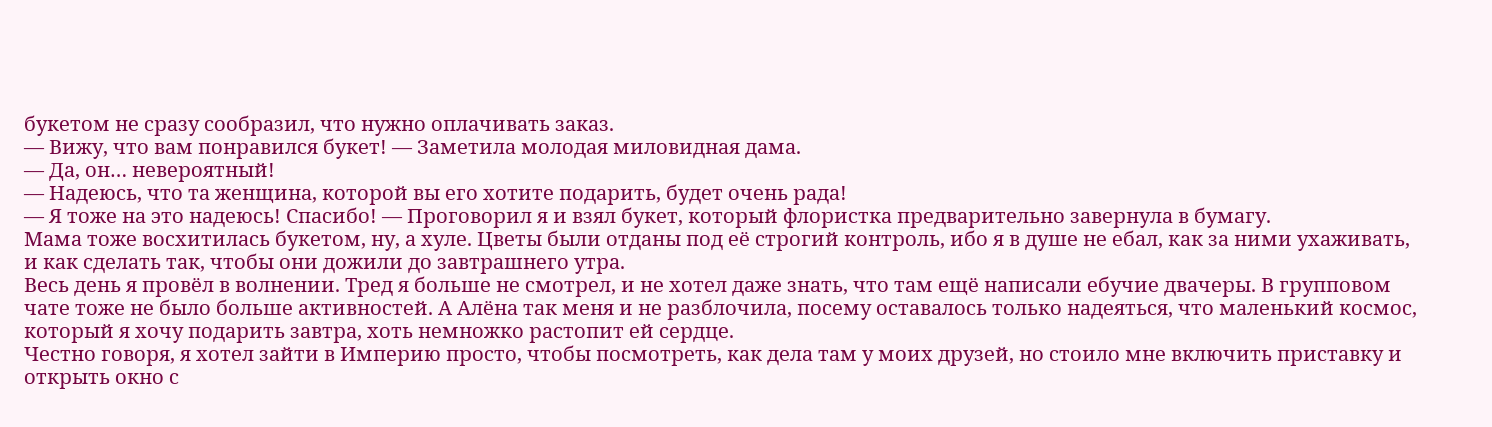букетом не сразу сообразил, что нужно оплачивать заказ.
— Вижу, что вам понравился букет! — Заметила молодая миловидная дама.
— Да, он… невероятный!
— Надеюсь, что та женщина, которой вы его хотите подарить, будет очень рада!
— Я тоже на это надеюсь! Спасибо! — Проговорил я и взял букет, который флористка предварительно завернула в бумагу.
Мама тоже восхитилась букетом, ну, а хуле. Цветы были отданы под её строгий контроль, ибо я в душе не ебал, как за ними ухаживать, и как сделать так, чтобы они дожили до завтрашнего утра.
Весь день я провёл в волнении. Тред я больше не смотрел, и не хотел даже знать, что там ещё написали ебучие двачеры. В групповом чате тоже не было больше активностей. А Алёна так меня и не разблочила, посему оставалось только надеяться, что маленький космос, который я хочу подарить завтра, хоть немножко растопит ей сердце.
Честно говоря, я хотел зайти в Империю просто, чтобы посмотреть, как дела там у моих друзей, но стоило мне включить приставку и открыть окно с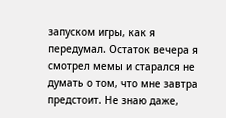запуском игры, как я передумал. Остаток вечера я смотрел мемы и старался не думать о том, что мне завтра предстоит. Не знаю даже,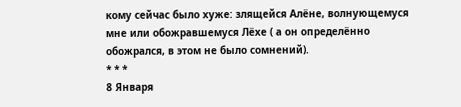кому сейчас было хуже: злящейся Алёне, волнующемуся мне или обожравшемуся Лёхе ( а он определённо обожрался, в этом не было сомнений).
* * *
8 Января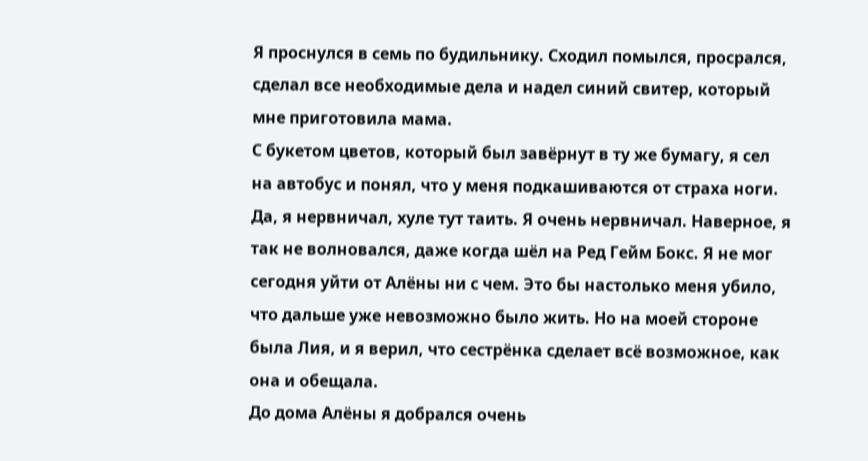Я проснулся в семь по будильнику. Сходил помылся, просрался, сделал все необходимые дела и надел синий свитер, который мне приготовила мама.
С букетом цветов, который был завёрнут в ту же бумагу, я сел на автобус и понял, что у меня подкашиваются от страха ноги. Да, я нервничал, хуле тут таить. Я очень нервничал. Наверное, я так не волновался, даже когда шёл на Ред Гейм Бокс. Я не мог сегодня уйти от Алёны ни с чем. Это бы настолько меня убило, что дальше уже невозможно было жить. Но на моей стороне была Лия, и я верил, что сестрёнка сделает всё возможное, как она и обещала.
До дома Алёны я добрался очень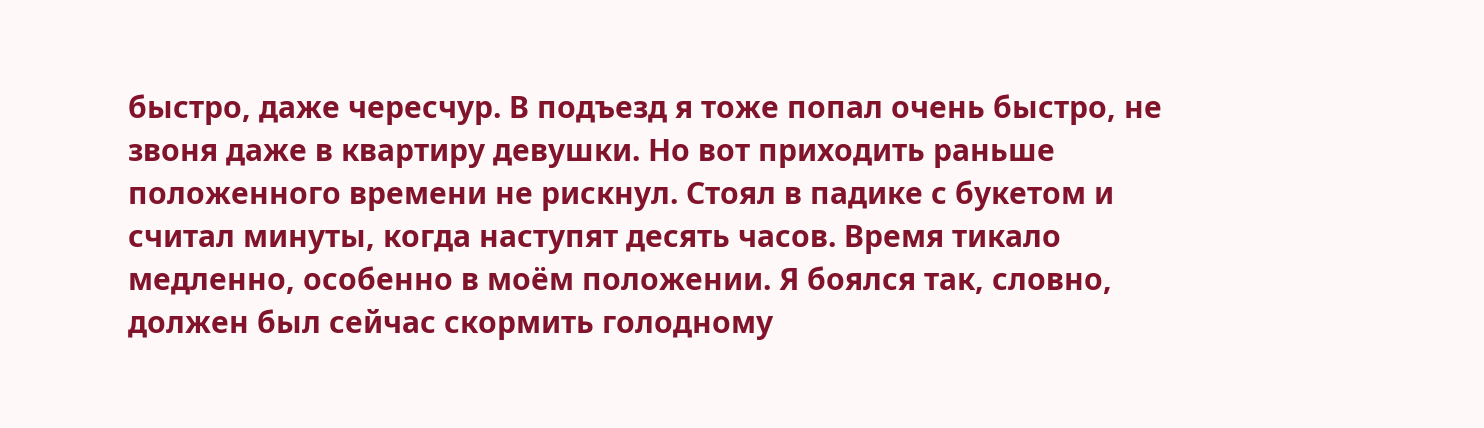быстро, даже чересчур. В подъезд я тоже попал очень быстро, не звоня даже в квартиру девушки. Но вот приходить раньше положенного времени не рискнул. Стоял в падике с букетом и считал минуты, когда наступят десять часов. Время тикало медленно, особенно в моём положении. Я боялся так, словно, должен был сейчас скормить голодному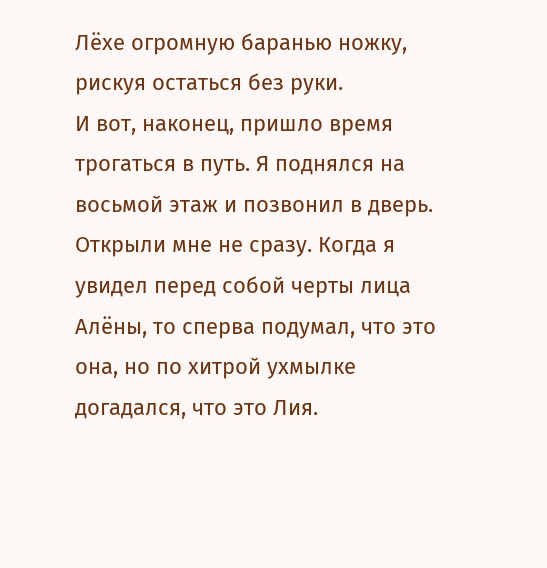Лёхе огромную баранью ножку, рискуя остаться без руки.
И вот, наконец, пришло время трогаться в путь. Я поднялся на восьмой этаж и позвонил в дверь. Открыли мне не сразу. Когда я увидел перед собой черты лица Алёны, то сперва подумал, что это она, но по хитрой ухмылке догадался, что это Лия.